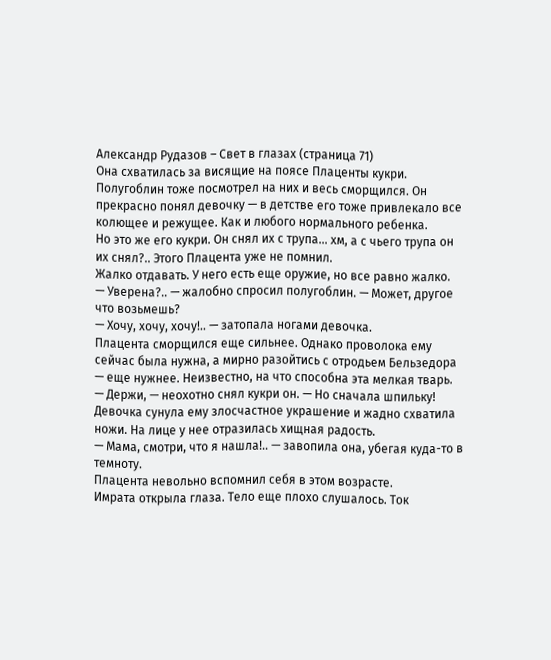Александр Рудазов – Свет в глазах (страница 71)
Она схватилась за висящие на поясе Плаценты кукри. Полугоблин тоже посмотрел на них и весь сморщился. Он прекрасно понял девочку — в детстве его тоже привлекало все колющее и режущее. Как и любого нормального ребенка.
Но это же его кукри. Он снял их с трупа… хм, а с чьего трупа он их снял?.. Этого Плацента уже не помнил.
Жалко отдавать. У него есть еще оружие, но все равно жалко.
— Уверена?.. — жалобно спросил полугоблин. — Может, другое что возьмешь?
— Хочу, хочу, хочу!.. — затопала ногами девочка.
Плацента сморщился еще сильнее. Однако проволока ему сейчас была нужна, а мирно разойтись с отродьем Бельзедора — еще нужнее. Неизвестно, на что способна эта мелкая тварь.
— Держи, — неохотно снял кукри он. — Но сначала шпильку!
Девочка сунула ему злосчастное украшение и жадно схватила ножи. На лице у нее отразилась хищная радость.
— Мама, смотри, что я нашла!.. — завопила она, убегая куда-то в темноту.
Плацента невольно вспомнил себя в этом возрасте.
Имрата открыла глаза. Тело еще плохо слушалось. Ток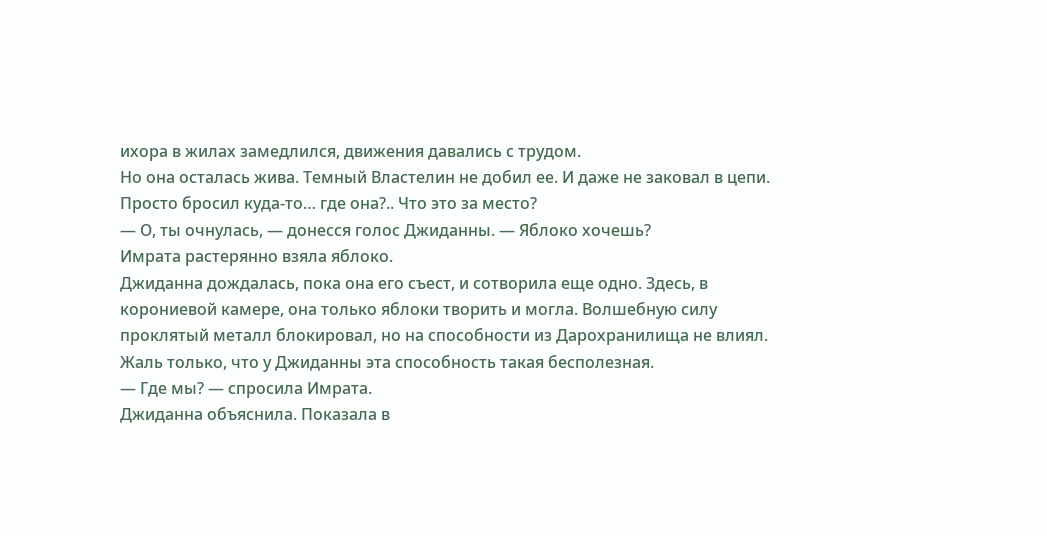ихора в жилах замедлился, движения давались с трудом.
Но она осталась жива. Темный Властелин не добил ее. И даже не заковал в цепи. Просто бросил куда-то… где она?.. Что это за место?
— О, ты очнулась, — донесся голос Джиданны. — Яблоко хочешь?
Имрата растерянно взяла яблоко.
Джиданна дождалась, пока она его съест, и сотворила еще одно. Здесь, в корониевой камере, она только яблоки творить и могла. Волшебную силу проклятый металл блокировал, но на способности из Дарохранилища не влиял.
Жаль только, что у Джиданны эта способность такая бесполезная.
— Где мы? — спросила Имрата.
Джиданна объяснила. Показала в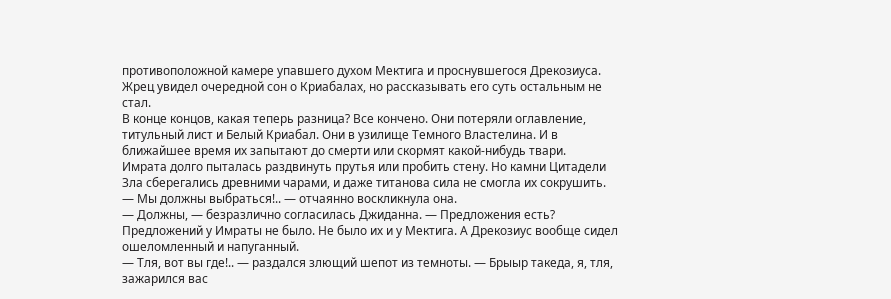противоположной камере упавшего духом Мектига и проснувшегося Дрекозиуса. Жрец увидел очередной сон о Криабалах, но рассказывать его суть остальным не стал.
В конце концов, какая теперь разница? Все кончено. Они потеряли оглавление, титульный лист и Белый Криабал. Они в узилище Темного Властелина. И в ближайшее время их запытают до смерти или скормят какой-нибудь твари.
Имрата долго пыталась раздвинуть прутья или пробить стену. Но камни Цитадели Зла сберегались древними чарами, и даже титанова сила не смогла их сокрушить.
— Мы должны выбраться!.. — отчаянно воскликнула она.
— Должны, — безразлично согласилась Джиданна. — Предложения есть?
Предложений у Имраты не было. Не было их и у Мектига. А Дрекозиус вообще сидел ошеломленный и напуганный.
— Тля, вот вы где!.. — раздался злющий шепот из темноты. — Брыыр такеда, я, тля, зажарился вас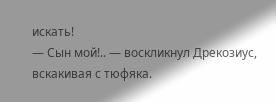искать!
— Сын мой!.. — воскликнул Дрекозиус, вскакивая с тюфяка.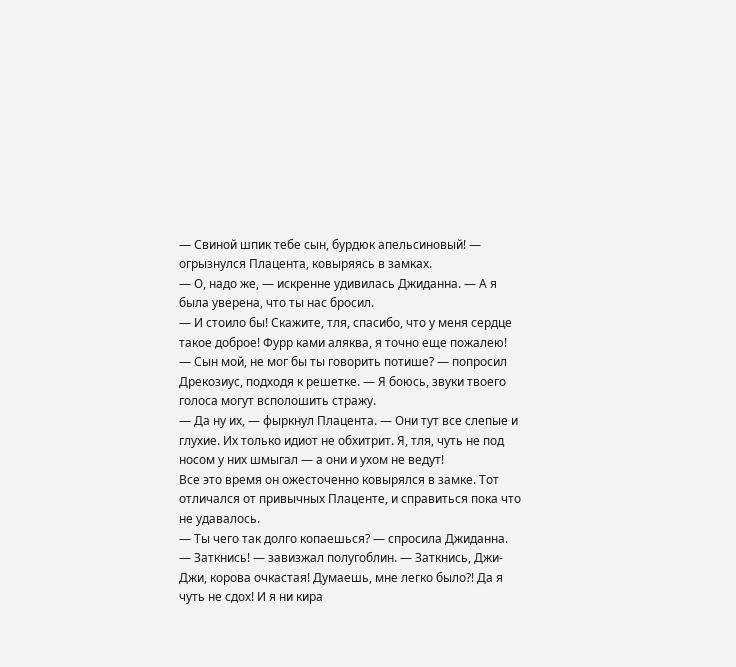— Свиной шпик тебе сын, бурдюк апельсиновый! — огрызнулся Плацента, ковыряясь в замках.
— О, надо же, — искренне удивилась Джиданна. — А я была уверена, что ты нас бросил.
— И стоило бы! Скажите, тля, спасибо, что у меня сердце такое доброе! Фурр ками аляква, я точно еще пожалею!
— Сын мой, не мог бы ты говорить потише? — попросил Дрекозиус, подходя к решетке. — Я боюсь, звуки твоего голоса могут всполошить стражу.
— Да ну их, — фыркнул Плацента. — Они тут все слепые и глухие. Их только идиот не обхитрит. Я, тля, чуть не под носом у них шмыгал — а они и ухом не ведут!
Все это время он ожесточенно ковырялся в замке. Тот отличался от привычных Плаценте, и справиться пока что не удавалось.
— Ты чего так долго копаешься? — спросила Джиданна.
— Заткнись! — завизжал полугоблин. — Заткнись, Джи-Джи, корова очкастая! Думаешь, мне легко было?! Да я чуть не сдох! И я ни кира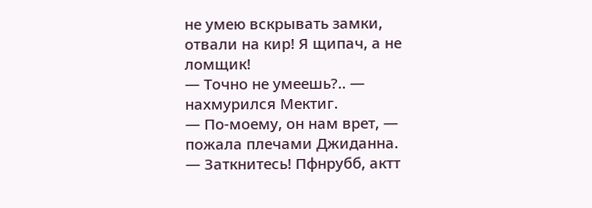не умею вскрывать замки, отвали на кир! Я щипач, а не ломщик!
— Точно не умеешь?.. — нахмурился Мектиг.
— По-моему, он нам врет, — пожала плечами Джиданна.
— Заткнитесь! Пфнрубб, актт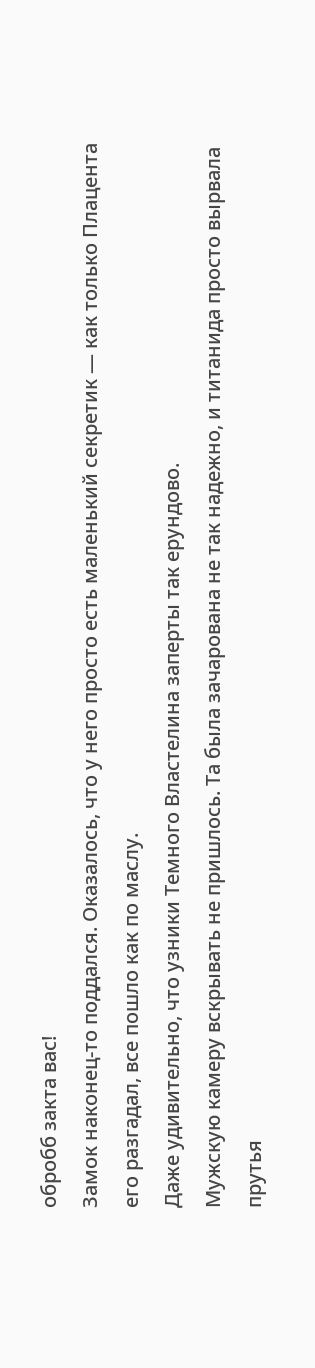обробб закта вас!
Замок наконец-то поддался. Оказалось, что у него просто есть маленький секретик — как только Плацента его разгадал, все пошло как по маслу.
Даже удивительно, что узники Темного Властелина заперты так ерундово.
Мужскую камеру вскрывать не пришлось. Та была зачарована не так надежно, и титанида просто вырвала прутья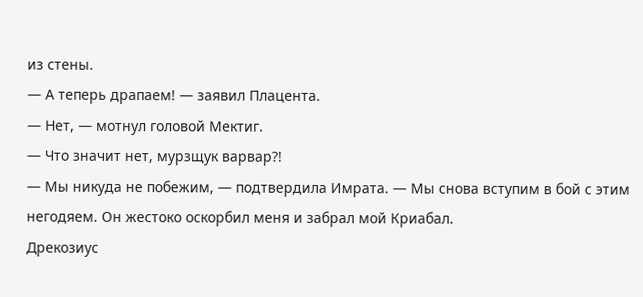из стены.
— А теперь драпаем! — заявил Плацента.
— Нет, — мотнул головой Мектиг.
— Что значит нет, мурзщук варвар?!
— Мы никуда не побежим, — подтвердила Имрата. — Мы снова вступим в бой с этим негодяем. Он жестоко оскорбил меня и забрал мой Криабал.
Дрекозиус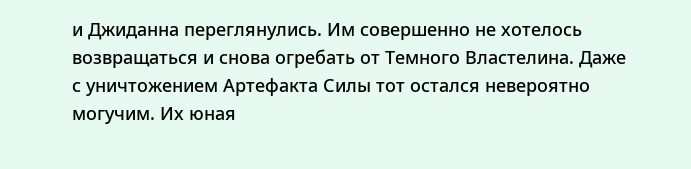и Джиданна переглянулись. Им совершенно не хотелось возвращаться и снова огребать от Темного Властелина. Даже с уничтожением Артефакта Силы тот остался невероятно могучим. Их юная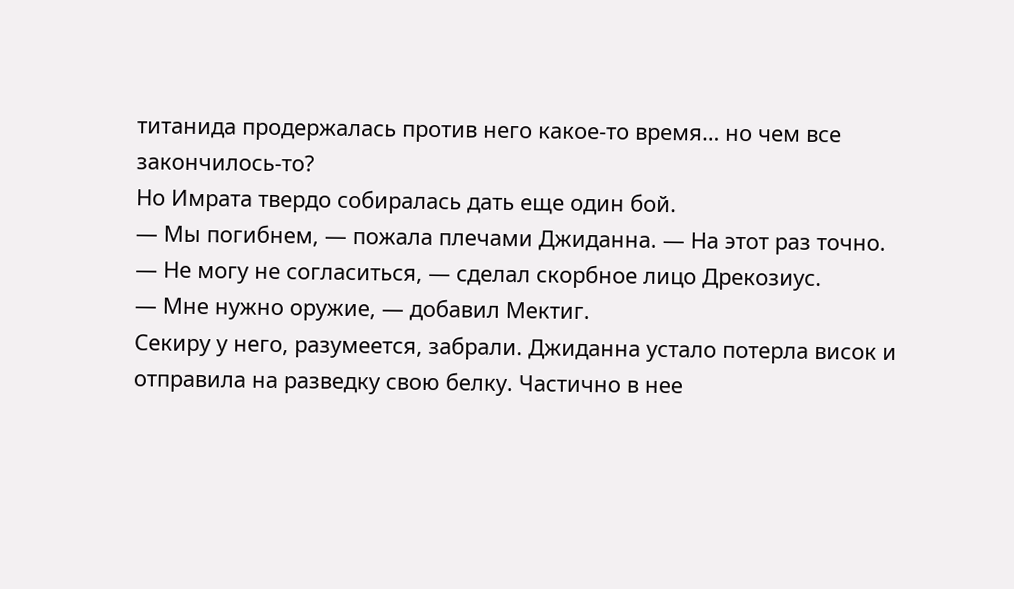титанида продержалась против него какое-то время… но чем все закончилось-то?
Но Имрата твердо собиралась дать еще один бой.
— Мы погибнем, — пожала плечами Джиданна. — На этот раз точно.
— Не могу не согласиться, — сделал скорбное лицо Дрекозиус.
— Мне нужно оружие, — добавил Мектиг.
Секиру у него, разумеется, забрали. Джиданна устало потерла висок и отправила на разведку свою белку. Частично в нее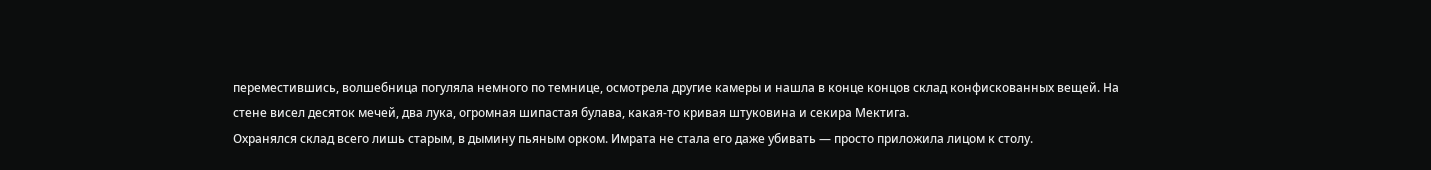переместившись, волшебница погуляла немного по темнице, осмотрела другие камеры и нашла в конце концов склад конфискованных вещей. На стене висел десяток мечей, два лука, огромная шипастая булава, какая-то кривая штуковина и секира Мектига.
Охранялся склад всего лишь старым, в дымину пьяным орком. Имрата не стала его даже убивать — просто приложила лицом к столу.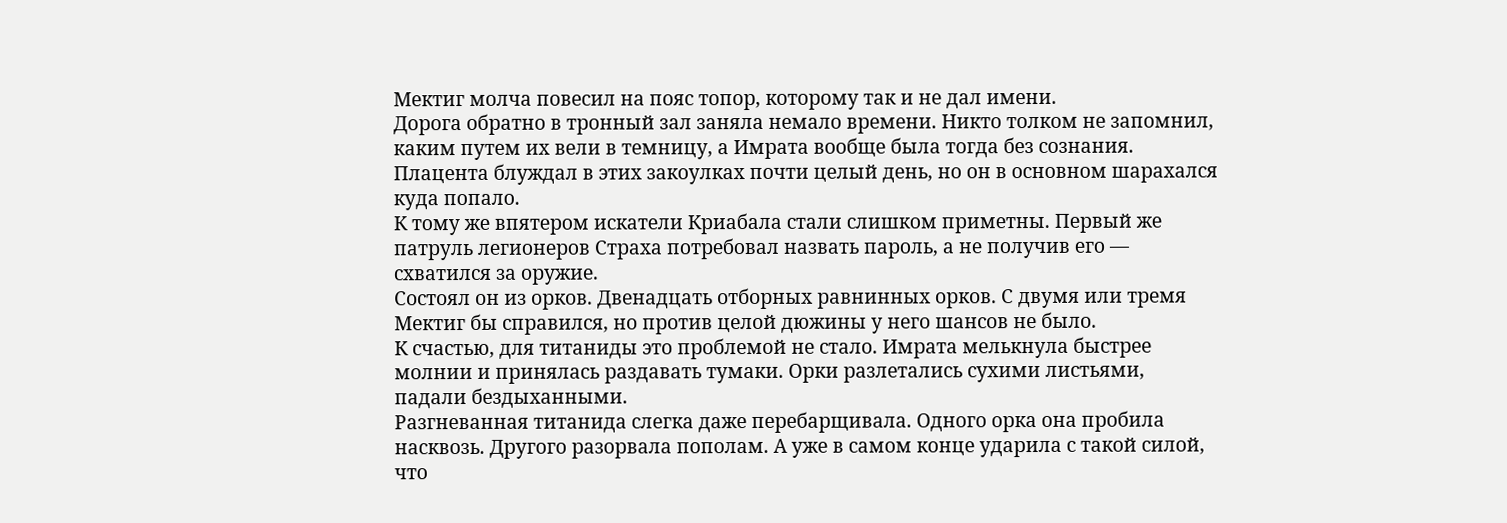Мектиг молча повесил на пояс топор, которому так и не дал имени.
Дорога обратно в тронный зал заняла немало времени. Никто толком не запомнил, каким путем их вели в темницу, а Имрата вообще была тогда без сознания. Плацента блуждал в этих закоулках почти целый день, но он в основном шарахался куда попало.
К тому же впятером искатели Криабала стали слишком приметны. Первый же патруль легионеров Страха потребовал назвать пароль, а не получив его — схватился за оружие.
Состоял он из орков. Двенадцать отборных равнинных орков. С двумя или тремя Мектиг бы справился, но против целой дюжины у него шансов не было.
К счастью, для титаниды это проблемой не стало. Имрата мелькнула быстрее молнии и принялась раздавать тумаки. Орки разлетались сухими листьями, падали бездыханными.
Разгневанная титанида слегка даже перебарщивала. Одного орка она пробила насквозь. Другого разорвала пополам. А уже в самом конце ударила с такой силой, что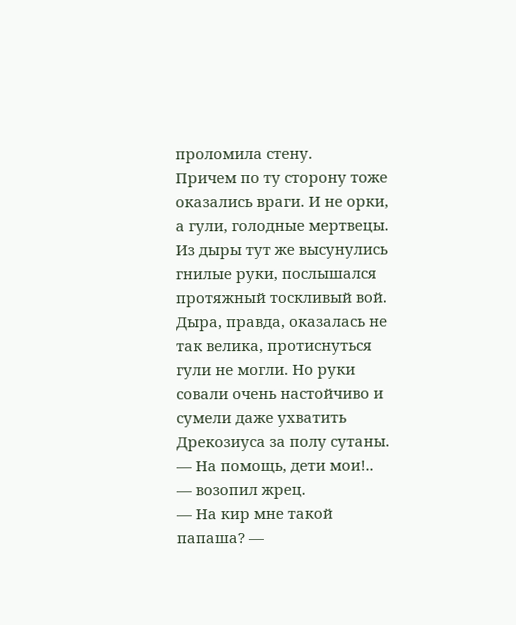проломила стену.
Причем по ту сторону тоже оказались враги. И не орки, а гули, голодные мертвецы. Из дыры тут же высунулись гнилые руки, послышался протяжный тоскливый вой.
Дыра, правда, оказалась не так велика, протиснуться гули не могли. Но руки совали очень настойчиво и сумели даже ухватить Дрекозиуса за полу сутаны.
— На помощь, дети мои!.. — возопил жрец.
— На кир мне такой папаша? —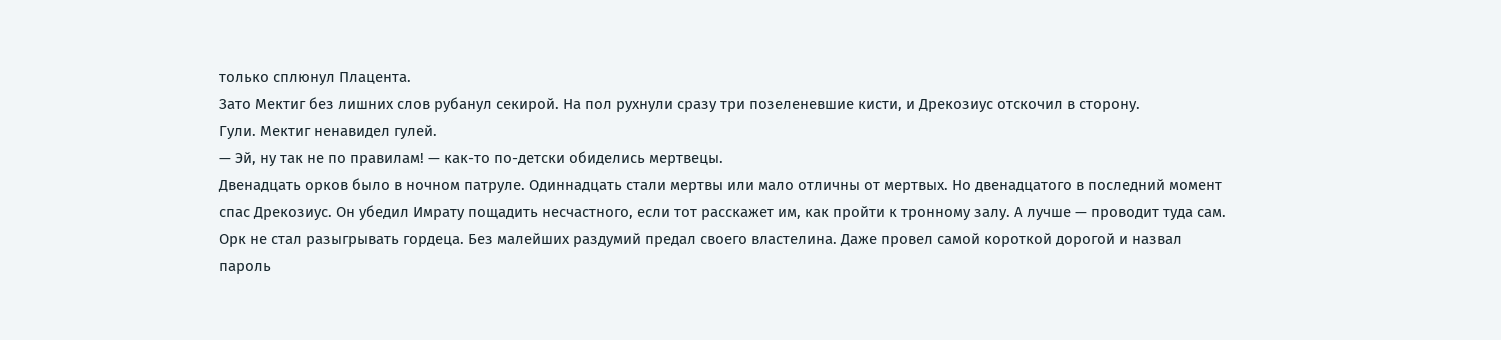только сплюнул Плацента.
Зато Мектиг без лишних слов рубанул секирой. На пол рухнули сразу три позеленевшие кисти, и Дрекозиус отскочил в сторону.
Гули. Мектиг ненавидел гулей.
— Эй, ну так не по правилам! — как-то по-детски обиделись мертвецы.
Двенадцать орков было в ночном патруле. Одиннадцать стали мертвы или мало отличны от мертвых. Но двенадцатого в последний момент спас Дрекозиус. Он убедил Имрату пощадить несчастного, если тот расскажет им, как пройти к тронному залу. А лучше — проводит туда сам.
Орк не стал разыгрывать гордеца. Без малейших раздумий предал своего властелина. Даже провел самой короткой дорогой и назвал пароль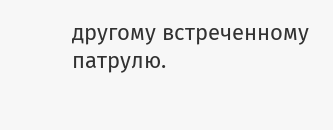другому встреченному патрулю.